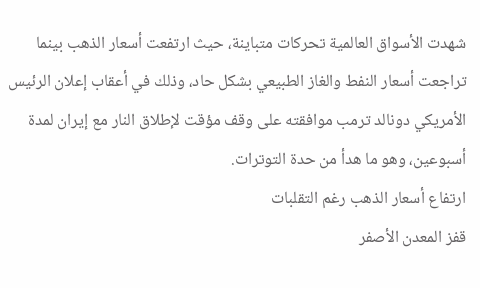شهدت الأسواق العالمية تحركات متباينة، حيث ارتفعت أسعار الذهب بينما تراجعت أسعار النفط والغاز الطبيعي بشكل حاد، وذلك في أعقاب إعلان الرئيس الأمريكي دونالد ترمب موافقته على وقف مؤقت لإطلاق النار مع إيران لمدة أسبوعين، وهو ما هدأ من حدة التوترات.
ارتفاع أسعار الذهب رغم التقلبات
قفز المعدن الأصفر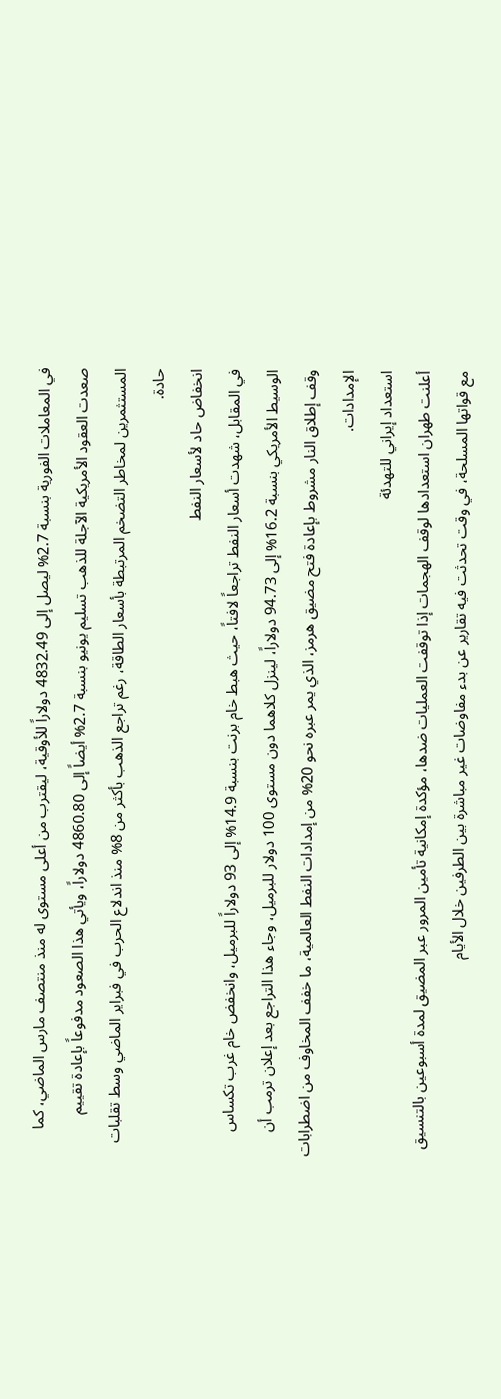في المعاملات الفورية بنسبة 2.7% ليصل إلى 4832.49 دولاراً للأوقية، ليقترب من أعلى مستوى له منذ منتصف مارس الماضي، كما صعدت العقود الأمريكية الآجلة للذهب تسليم يونيو بنسبة 2.7% أيضاً إلى 4860.80 دولاراً، ويأتي هذا الصعود مدفوعاً بإعادة تقييم المستثمرين لمخاطر التضخم المرتبطة بأسعار الطاقة، رغم تراجع الذهب بأكثر من 8% منذ اندلاع الحرب في فبراير الماضي وسط تقلبات حادة.
انخفاض حاد لأسعار النفط
في المقابل، شهدت أسعار النفط تراجعاً لافتاً، حيث هبط خام برنت بنسبة 14.9% إلى 93 دولاراً للبرميل، وانخفض خام غرب تكساس الوسيط الأمريكي بنسبة 16.2% إلى 94.73 دولاراً، لينزل كلاهما دون مستوى 100 دولار للبرميل، وجاء هذا التراجع بعد إعلان ترمب أن وقف إطلاق النار مشروط بإعادة فتح مضيق هرمز، الذي يمر عبره نحو 20% من إمدادات النفط العالمية، ما خفف المخاوف من اضطرابات الإمدادات.
استعداد إيراني للتهدئة
أعلنت طهران استعدادها لوقف الهجمات إذا توقفت العمليات ضدها، مؤكدة إمكانية تأمين المرور عبر المضيق لمدة أسبوعين بالتنسيق مع قواتها المسلحة، في وقت تحدثت فيه تقارير عن بدء مفاوضات غير مباشرة بين الطرفين خلال الأيام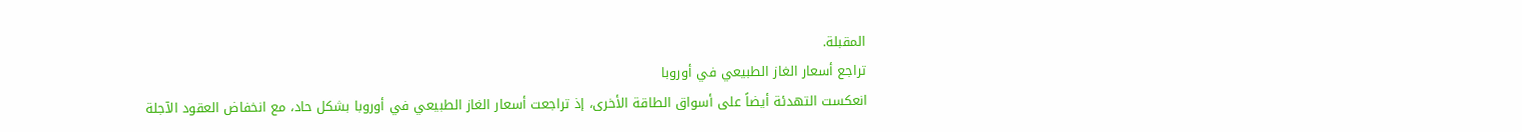المقبلة.
تراجع أسعار الغاز الطبيعي في أوروبا
انعكست التهدئة أيضاً على أسواق الطاقة الأخرى، إذ تراجعت أسعار الغاز الطبيعي في أوروبا بشكل حاد، مع انخفاض العقود الآجلة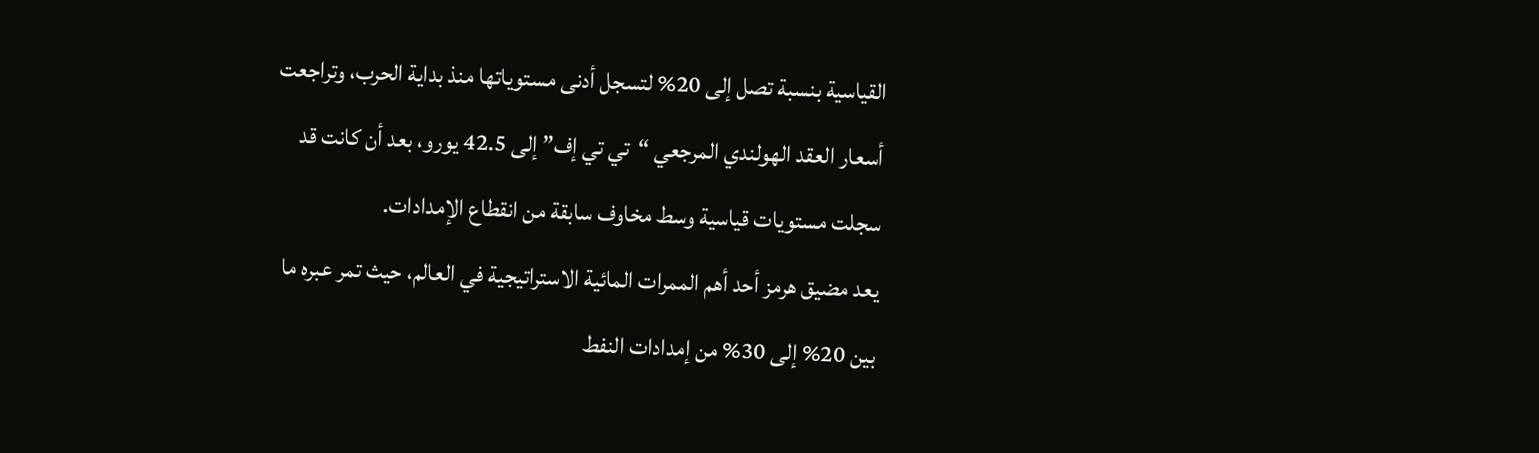القياسية بنسبة تصل إلى 20% لتسجل أدنى مستوياتها منذ بداية الحرب، وتراجعت أسعار العقد الهولندي المرجعي “تي تي إف” إلى 42.5 يورو، بعد أن كانت قد سجلت مستويات قياسية وسط مخاوف سابقة من انقطاع الإمدادات.
يعد مضيق هرمز أحد أهم الممرات المائية الاستراتيجية في العالم، حيث تمر عبره ما بين 20% إلى 30% من إمدادات النفط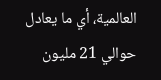العالمية، أي ما يعادل حوالي 21 مليون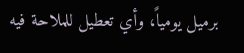برميل يومياً، وأي تعطيل للملاحة فيه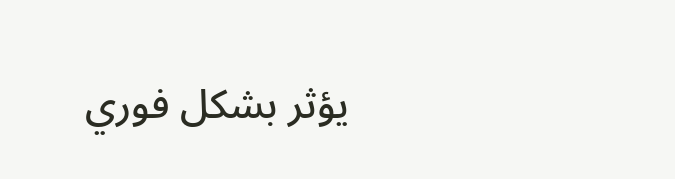يؤثر بشكل فوري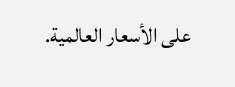على الأسعار العالمية.